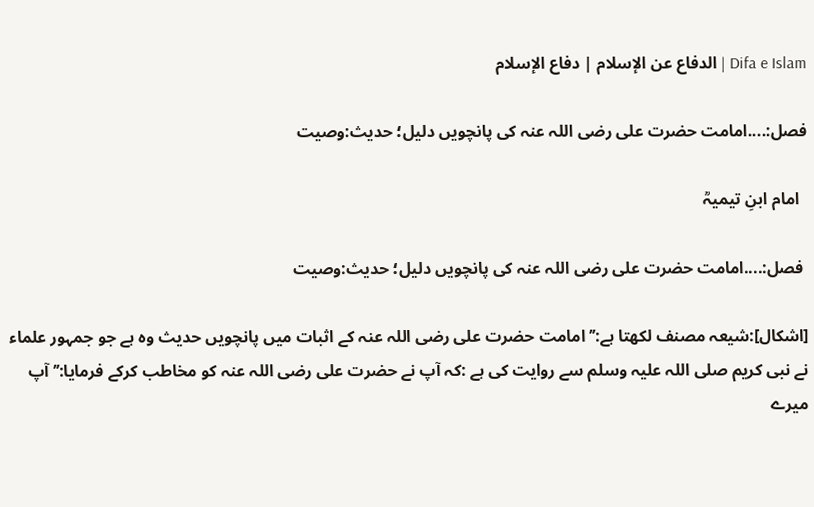Difa e Islam | الدفاع عن الإسلام | دفاع الإسلام

فصل:....امامت حضرت علی رضی اللہ عنہ کی پانچویں دلیل؛ حدیث:وصیت

  امام ابنِ تیمیہؒ

 فصل:....امامت حضرت علی رضی اللہ عنہ کی پانچویں دلیل؛ حدیث:وصیت

[اشکال]:شیعہ مصنف لکھتا ہے:’’امامت حضرت علی رضی اللہ عنہ کے اثبات میں پانچویں حدیث وہ ہے جو جمہور علماء نے نبی کریم صلی اللہ علیہ وسلم سے روایت کی ہے :کہ آپ نے حضرت علی رضی اللہ عنہ کو مخاطب کرکے فرمایا:’’ آپ میرے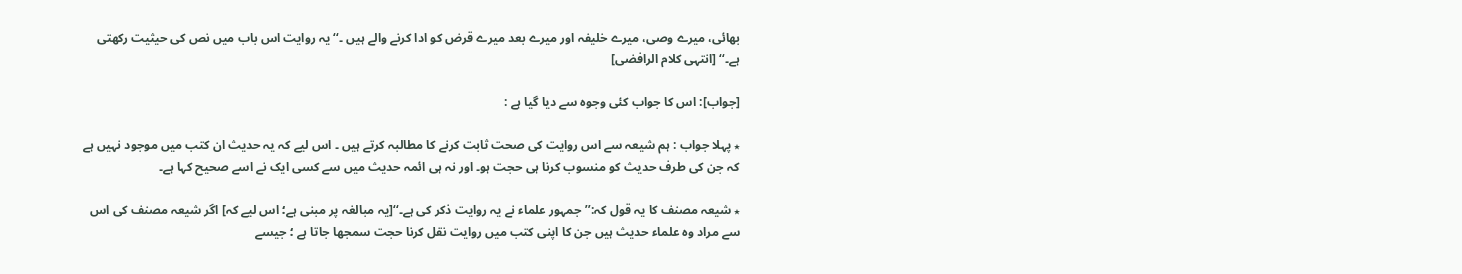بھائی، میرے وصی، میرے خلیفہ اور میرے بعد میرے قرض کو ادا کرنے والے ہیں ۔‘‘یہ روایت اس باب میں نص کی حیثیت رکھتی ہے۔‘‘ [انتہی کلام الرافضی]

[جواب]: اس کا جواب کئی وجوہ سے دیا گیا ہے :

٭ پہلا جواب : ہم شیعہ سے اس روایت کی صحت ثابت کرنے کا مطالبہ کرتے ہیں ۔ اس لیے کہ یہ حدیث ان کتب میں موجود نہیں ہے کہ جن کی طرف حدیث کو منسوب کرنا ہی حجت ہو۔ اور نہ ہی ائمہ حدیث میں سے کسی ایک نے اسے صحیح کہا ہے۔

٭ شیعہ مصنف کا یہ قول کہ:’’ جمہور علماء نے یہ روایت ذکر کی ہے۔‘‘[یہ مبالغہ پر مبنی ہے؛ اس لیے کہ] اگر شیعہ مصنف کی اس سے مراد وہ علماء حدیث ہیں جن کا اپنی کتب میں روایت نقل کرنا حجت سمجھا جاتا ہے ؛ جیسے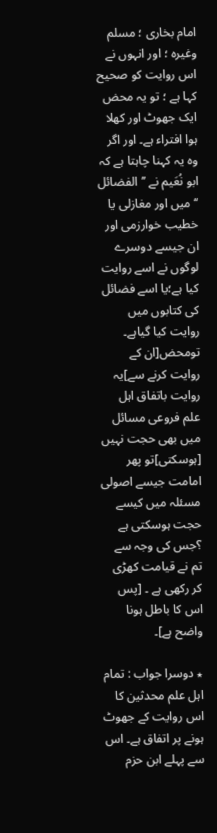امام بخاری ؛ مسلم وغیرہ ؛ اور انہوں نے اس روایت کو صحیح کہا ہے ؛ تو یہ محض ایک جھوٹ اور کھلا ہوا افتراء ہے۔ اور اگر وہ یہ کہنا چاہتا ہے کہ ابو نُعَیم نے ’’الفضائل ‘‘ میں اور مغازلی یا خطیب خوارزمی اور ان جیسے دوسرے لوگوں نے اسے روایت کیا ہے؛یا اسے فضائل کی کتابوں میں روایت کیا گیاہے۔ تومحض[ان کے روایت کرنے سے]یہ روایت باتفاق اہل علم فروعی مسائل میں بھی حجت نہیں [ہوسکتی]تو پھر امامت جیسے اصولی مسئلہ میں کیسے حجت ہوسکتی ہے ؟جس کی وجہ سے تم نے قیامت کھڑی کر رکھی ہے ۔ [پس اس کا باطل ہونا واضح ہے]۔

٭ دوسرا جواب : تمام اہل علم محدثین کا اس روایت کے جھوٹ ہونے پر اتفاق ہے۔ اس سے پہلے ابن حزم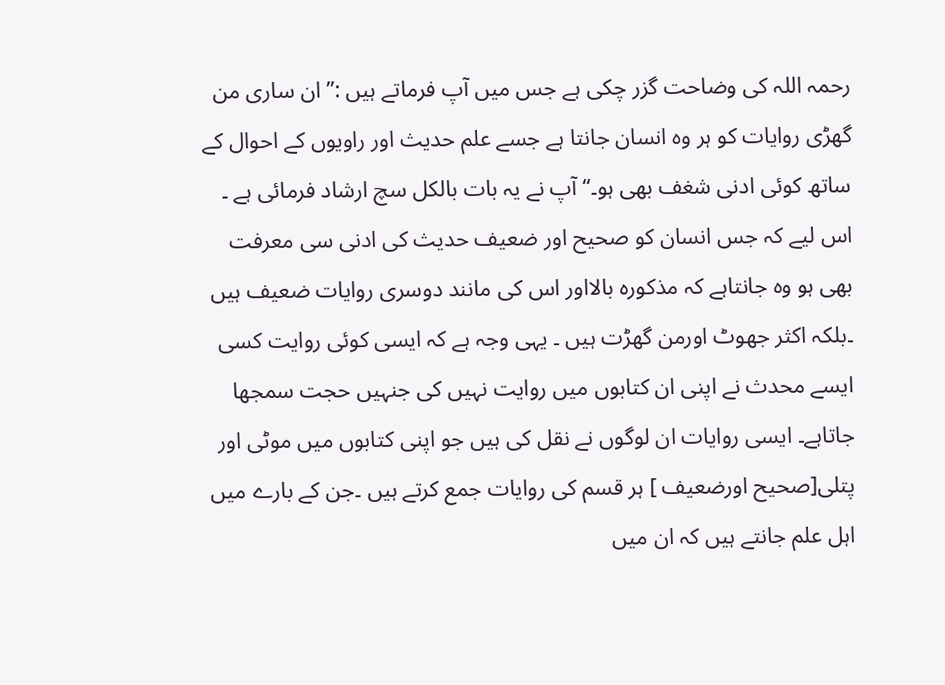رحمہ اللہ کی وضاحت گزر چکی ہے جس میں آپ فرماتے ہیں :’’ ان ساری من گھڑی روایات کو ہر وہ انسان جانتا ہے جسے علم حدیث اور راویوں کے احوال کے ساتھ کوئی ادنی شغف بھی ہو۔‘‘ آپ نے یہ بات بالکل سچ ارشاد فرمائی ہے ۔ اس لیے کہ جس انسان کو صحیح اور ضعیف حدیث کی ادنی سی معرفت بھی ہو وہ جانتاہے کہ مذکورہ بالااور اس کی مانند دوسری روایات ضعیف ہیں ۔بلکہ اکثر جھوٹ اورمن گھڑت ہیں ۔ یہی وجہ ہے کہ ایسی کوئی روایت کسی ایسے محدث نے اپنی ان کتابوں میں روایت نہیں کی جنہیں حجت سمجھا جاتاہے۔ ایسی روایات ان لوگوں نے نقل کی ہیں جو اپنی کتابوں میں موٹی اور پتلی[صحیح اورضعیف ] ہر قسم کی روایات جمع کرتے ہیں ۔جن کے بارے میں اہل علم جانتے ہیں کہ ان میں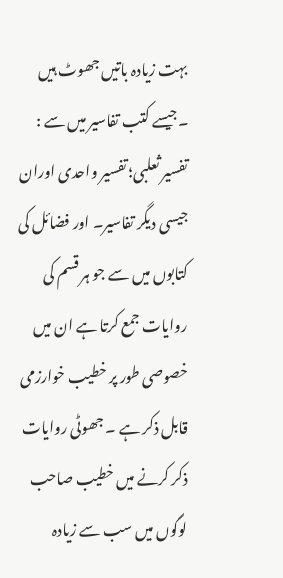بہت زیادہ باتیں جھوٹ ہیں ۔جیسے کتب تفاسیر میں سے : تفسیر ثعلبی؛ تفسیر واحدی اوران جیسی دیگر تفاسیر۔ اور فضائل کی کتابوں میں سے جو ہر قسم کی روایات جمع کرتا ہے ان میں خصوصی طور پر خطیب خوارزمی قابل ذکر ہے ۔ جھوٹی روایات ذکر کرنے میں خطیب صاحب لوگوں میں سب سے زیادہ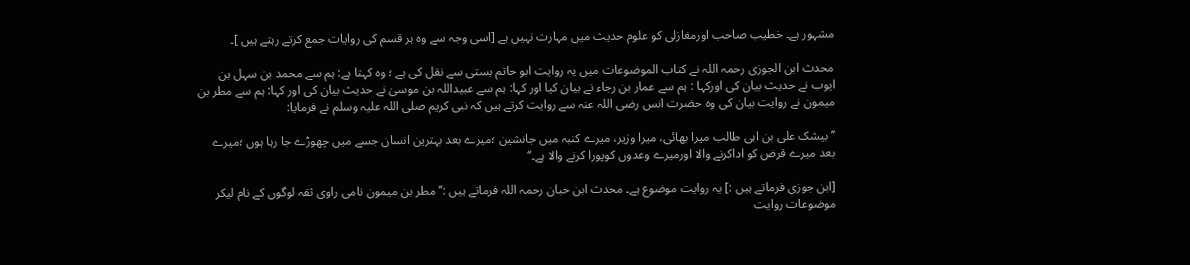مشہور ہے۔ خطیب صاحب اورمغازلی کو علوم حدیث میں مہارت نہیں ہے [اسی وجہ سے وہ ہر قسم کی روایات جمع کرتے رہتے ہیں ]۔

محدث ابن الجوزی رحمہ اللہ نے کتاب الموضوعات میں یہ روایت ابو حاتم بستی سے نقل کی ہے ؛ وہ کہتا ہے: ہم سے محمد بن سہل بن ایوب نے حدیث بیان کی اورکہا : ہم سے عمار بن رجاء نے بیان کیا اور کہا: ہم سے عبیداللہ بن موسیٰ نے حدیث بیان کی اور کہا: ہم سے مطر بن میمون نے روایت بیان کی وہ حضرت انس رضی اللہ عنہ سے روایت کرتے ہیں کہ نبی کریم صلی اللہ علیہ وسلم نے فرمایا:

’’ بیشک علی بن ابی طالب میرا بھائی، میرا وزیر، میرے کنبہ میں جانشین ؛میرے بعد بہترین انسان جسے میں چھوڑے جا رہا ہوں ؛میرے بعد میرے قرض کو اداکرنے والا اورمیرے وعدوں کوپورا کرنے والا ہے۔‘‘

[ابن جوزی فرماتے ہیں :] یہ روایت موضوع ہے۔ محدث ابن حبان رحمہ اللہ فرماتے ہیں :’’ مطر بن میمون نامی راوی ثقہ لوگوں کے نام لیکر موضوعات روایت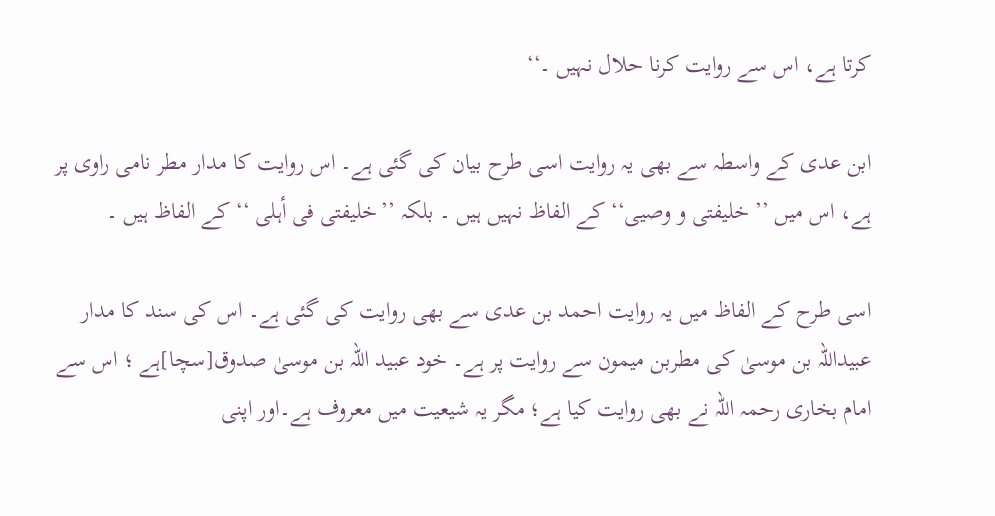کرتا ہے، اس سے روایت کرنا حلال نہیں ۔‘‘

ابن عدی کے واسطہ سے بھی یہ روایت اسی طرح بیان کی گئی ہے۔ اس روایت کا مدار مطر نامی راوی پر ہے، اس میں ’’ خلیفتی و وصیی‘‘ کے الفاظ نہیں ہیں ۔ بلکہ ’’خلیفتی فی أہلی ‘‘ کے الفاظ ہیں ۔

اسی طرح کے الفاظ میں یہ روایت احمد بن عدی سے بھی روایت کی گئی ہے۔ اس کی سند کا مدار عبیداللہ بن موسیٰ کی مطربن میمون سے روایت پر ہے۔ خود عبید اللہ بن موسیٰ صدوق[سچا]ہے ؛ اس سے امام بخاری رحمہ اللہ نے بھی روایت کیا ہے؛ مگر یہ شیعیت میں معروف ہے۔اور اپنی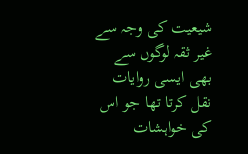شیعیت کی وجہ سے غیر ثقہ لوگوں سے بھی ایسی روایات نقل کرتا تھا جو اس کی خواہشات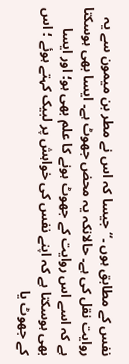نفس کے مطابق ہوں ۔‘‘ جیسا کہ اس نے مطر بن میمون سے یہ روایت نقل کی ہے۔ حالانکہ یہ محض جھوٹ ہے۔ ایسا بھی ہوسکتا ہے کہ اسے اس روایت کے جھوٹ ہونے کا علم بھی ہو؛ اور ایسا بھی ہوسکتا ہے کہ اپنے نفس کی خواہش پر لبیک کہتے ہوئے ؛ اس کے جھوٹ یا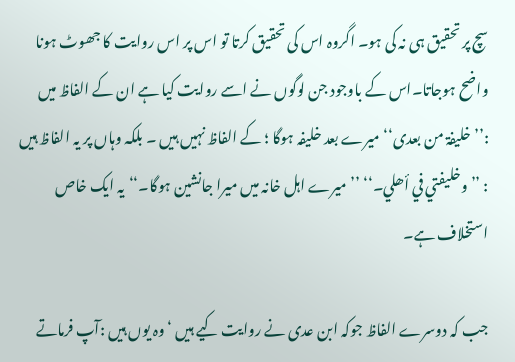سچ پر تحقیق ہی نہ کی ہو۔ اگروہ اس کی تحقیق کرتا تو اس پر اس روایت کا جھوٹ ہونا واضح ہوجاتا۔اس کے باوجود جن لوگوں نے اسے روایت کیا ہے ان کے الفاظ میں :’’خلیفۃ من بعدی‘‘ میرے بعد خلیفہ ہوگا ؛ کے الفاظ نہیں ہیں ۔ بلکہ وہاں پر یہ الفاظ ہیں : ’’ وخلیفتي في أھلي۔‘‘ ’’میرے اہل خانہ میں میرا جانشین ہوگا۔‘‘یہ ایک خاص استخلاف ہے۔

جب کہ دوسرے الفاظ جوکہ ابن عدی نے روایت کیے ہیں ‘ وہ یوں ہیں :آپ فرماتے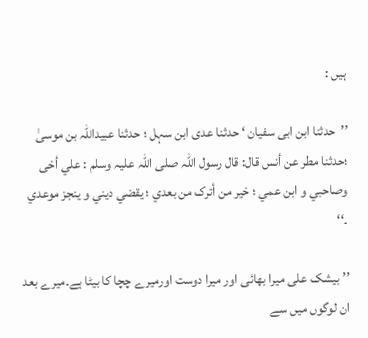ہیں :

’’حدثنا ابن ابی سفیان ‘ حدثنا عدی ابن سہل ؛ حدثنا عبیداللہ بن موسیٰ ؛حدثنا مطر عن أنس قال: قال رسول اللہ صلی اللہ علیہ وسلم : علي أخی وصاحبي و ابن عمي ؛ خیر من أترک من بعدي ؛ یقضي دیني و ینجز موعدي ۔‘‘

’’ بیشک علی میرا بھائی اور میرا دوست اورمیرے چچا کا بیٹا ہے۔میرے بعد ان لوگوں میں سے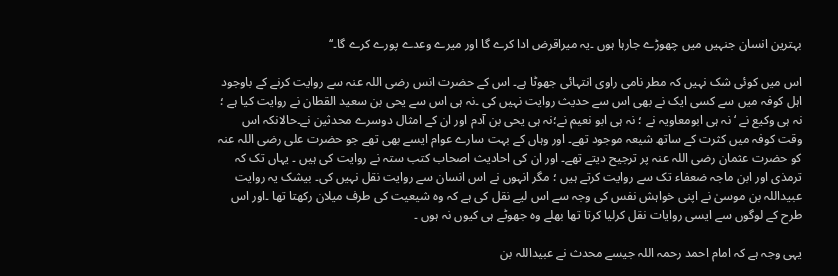بہترین انسان جنہیں میں چھوڑے جارہا ہوں ۔یہ میراقرض ادا کرے گا اور میرے وعدے پورے کرے گا۔‘‘

اس میں کوئی شک نہیں کہ مطر نامی راوی انتہائی جھوٹا ہے۔ اس کے حضرت انس رضی اللہ عنہ سے روایت کرنے کے باوجود اہل کوفہ میں سے کسی ایک نے بھی اس سے حدیث روایت نہیں کی ۔نہ ہی اس سے یحی بن سعید القطان نے روایت کیا ہے ؛ نہ ہی وکیع نے ‘ نہ ہی ابومعاویہ نے ؛ نہ ہی ابو نعیم نے؛نہ ہی یحی بن آدم اور ان کے امثال دوسرے محدثین نے۔حالانکہ اس وقت کوفہ میں کثرت کے ساتھ شیعہ موجود تھے۔ اور وہاں کے بہت سارے عوام ایسے بھی تھے جو حضرت علی رضی اللہ عنہ کو حضرت عثمان رضی اللہ عنہ پر ترجیح دیتے تھے۔ اور ان کی احادیث اصحاب کتب ستہ نے روایت کی ہیں ۔ یہاں تک کہ ترمذی اور ابن ماجہ ضعفاء تک سے روایت کرتے ہیں ؛ مگر انہوں نے اس انسان سے روایت نقل نہیں کی۔ بیشک یہ روایت عبیداللہ بن موسیٰ نے اپنی خواہش نفس کی وجہ سے اس لیے نقل کی ہے کہ وہ شیعیت کی طرف میلان رکھتا تھا ۔اور اس طرح کے لوگوں سے ایسی روایات نقل کرلیا کرتا تھا بھلے وہ جھوٹے ہی کیوں نہ ہوں ۔

یہی وجہ ہے کہ امام احمد رحمہ اللہ جیسے محدث نے عبیداللہ بن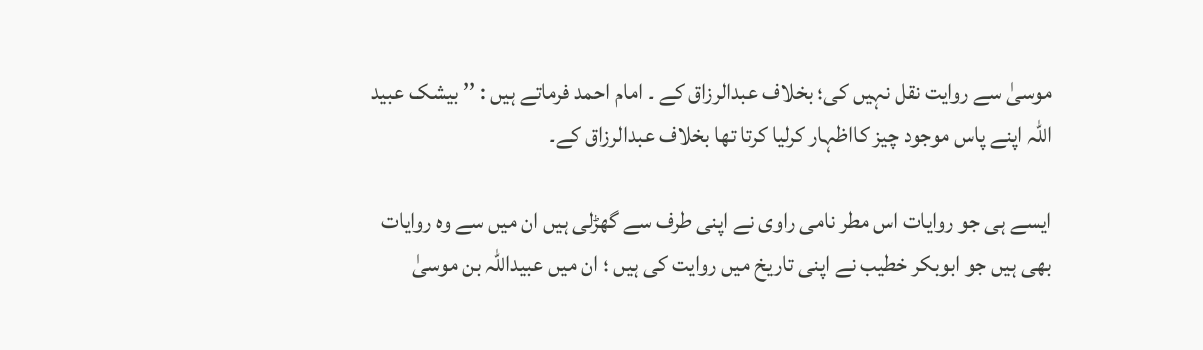موسیٰ سے روایت نقل نہیں کی؛ بخلاف عبدالرزاق کے ۔ امام احمد فرماتے ہیں : ’’ بیشک عبید اللہ اپنے پاس موجود چیز کااظہار کرلیا کرتا تھا بخلاف عبدالرزاق کے۔

ایسے ہی جو روایات اس مطر نامی راوی نے اپنی طرف سے گھڑلی ہیں ان میں سے وہ روایات بھی ہیں جو ابوبکر خطیب نے اپنی تاریخ میں روایت کی ہیں ؛ ان میں عبیداللہ بن موسیٰ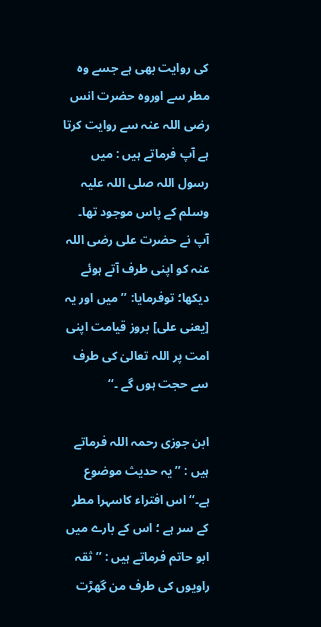کی روایت بھی ہے جسے وہ مطر سے اوروہ حضرت انس رضی اللہ عنہ سے روایت کرتا ہے آپ فرماتے ہیں : میں رسول اللہ صلی اللہ علیہ وسلم کے پاس موجود تھا۔ آپ نے حضرت علی رضی اللہ عنہ کو اپنی طرف آتے ہوئے دیکھا؛ توفرمایا: ’’ میں اور یہ [یعنی علی] بروز قیامت اپنی امت پر اللہ تعالیٰ کی طرف سے حجت ہوں گے ۔‘‘

ابن جوزی رحمہ اللہ فرماتے ہیں : ’’ یہ حدیث موضوع ہے۔‘‘ اس افتراء کاسہرا مطر کے سر ہے ؛ اس کے بارے میں ابو حاتم فرماتے ہیں : ’’ ثقہ راویوں کی طرف من گھڑت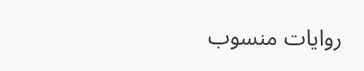روایات منسوب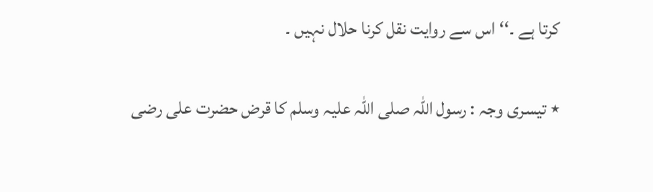کرتا ہے ۔‘‘ اس سے روایت نقل کرنا حلال نہیں ۔

٭ تیسری وجہ : رسول اللہ صلی اللہ علیہ وسلم کا قرض حضرت علی رضی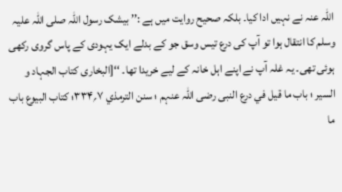اللہ عنہ نے نہیں ادا کیا۔ بلکہ صحیح روایت میں ہے :’’ بیشک رسول اللہ صلی اللہ علیہ وسلم کا انتقال ہوا تو آپ کی درع تیس وسق جو کے بدلے ایک یہودی کے پاس گروی رکھی ہوئی تھی۔ یہ غلہ آپ نے اپنے اہل خانہ کے لیے خریدا تھا۔ ‘‘[البخاری کتاب الجہاد و السیر ؛ باب ما قیل في درع النبی رضی اللّٰہ عنہم ؛ سنن الترمذي ۷؍۳۳۴؛ کتاب البیوع باب ما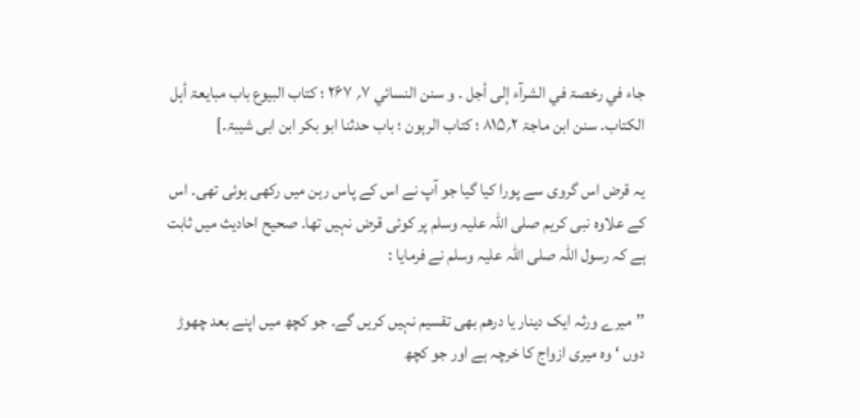جاء في رخصۃ في الشرآء إلی أجل ۔ و سنن النسائي ۷؍ ۲۶۷ ؛ کتاب البیوع باب مبایعۃ أہل الکتاب۔ سنن ابن ماجۃ ۲؍۸۱۵ ؛ کتاب الرہون ؛ باب حدثنا ابو بکر ابن ابی شیبۃ۔]

یہ قرض اس گروی سے پورا کیا گیا جو آپ نے اس کے پاس رہن میں رکھی ہوئی تھی۔ اس کے علاوہ نبی کریم صلی اللہ علیہ وسلم پر کوئی قرض نہیں تھا۔ صحیح احادیث میں ثابت ہے کہ رسول اللہ صلی اللہ علیہ وسلم نے فرمایا :

’’میرے ورثہ ایک دینار یا درھم بھی تقسیم نہیں کریں گے۔ جو کچھ میں اپنے بعد چھوڑ دوں ‘وہ میری ازواج کا خرچہ ہے اور جو کچھ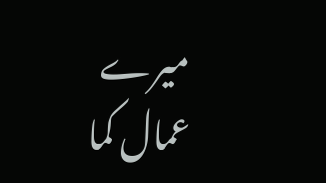میرے عمال کما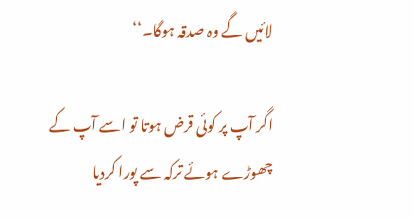لائیں گے وہ صدقہ ہوگا۔‘‘

اگر آپ پر کوئی قرض ہوتا تو اسے آپ کے چھوڑے ہوئے ترکہ سے پورا کردیا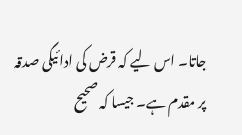جاتا۔ اس لیے کہ قرض کی ادائیگی صدقہ پر مقدم ہے۔ جیسا کہ صحیح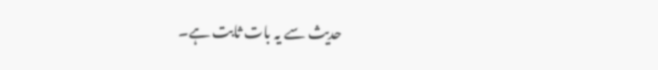حدیث سے یہ بات ثابت ہے۔